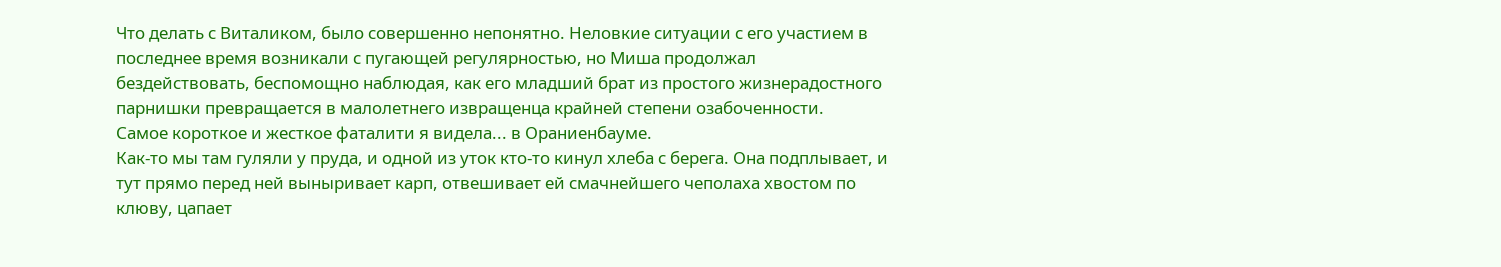Что делать с Виталиком, было совершенно непонятно. Неловкие ситуации с его участием в последнее время возникали с пугающей регулярностью, но Миша продолжал бездействовать, беспомощно наблюдая, как его младший брат из простого жизнерадостного парнишки превращается в малолетнего извращенца крайней степени озабоченности.
Самое короткое и жесткое фаталити я видела... в Ораниенбауме.
Как-то мы там гуляли у пруда, и одной из уток кто-то кинул хлеба с берега. Она подплывает, и тут прямо перед ней выныривает карп, отвешивает ей смачнейшего чеполаха хвостом по клюву, цапает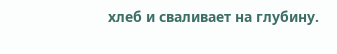хлеб и сваливает на глубину.